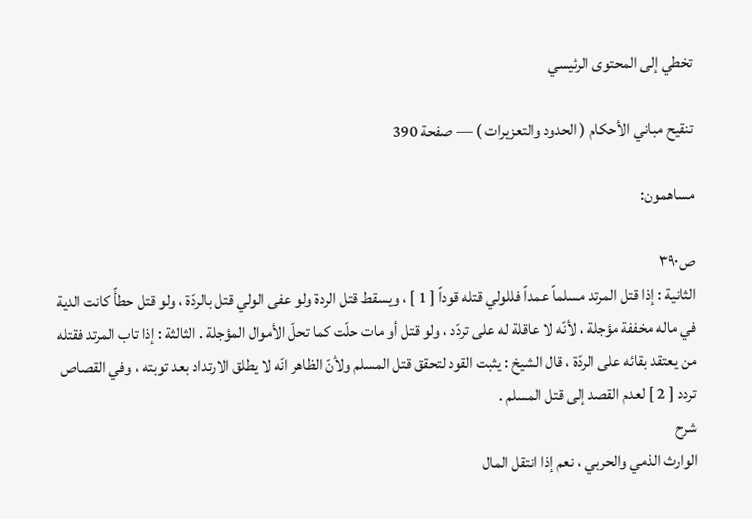تخطي إلى المحتوى الرئيسي

تنقيح مباني الأحكام ( الحدود والتعزيرات ) — صفحة 390

مساهمون:

ص٣٩٠
الثانية : إذا قتل المرتد مسلماً عمداً فللولي قتله قوداً [ 1 ] ، ويسقط قتل الردة ولو عفى الولي قتل بالردّة ، ولو قتل حطأً كانت الدية في ماله مخففة مؤجلة ، لأنّه لا عاقلة له على تردّد ، ولو قتل أو مات حلّت كما تحلّ الأموال المؤجلة . الثالثة : إذا تاب المرتد فقتله من يعتقد بقائه على الردّة ، قال الشيخ : يثبت القود لتحقق قتل المسلم ولأنّ الظاهر انّه لا يطلق الارتداد بعد توبته ، وفي القصاص تردد [ 2 ] لعدم القصد إلى قتل المسلم .
شرح
الوارث الذمي والحربي ، نعم إذا انتقل المال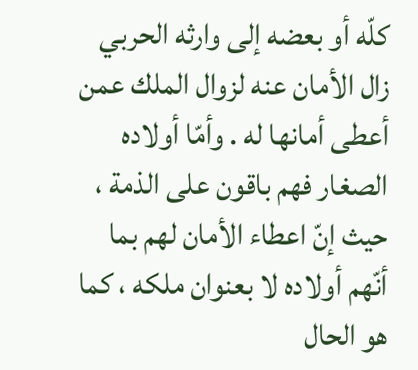كلّه أو بعضه إلى وارثه الحربي زال الأمان عنه لزوال الملك عمن أعطى أمانها له . وأمّا أولاده الصغار فهم باقون على الذمة ، حيث إنّ اعطاء الأمان لهم بما أنّهم أولاده لا بعنوان ملكه ، كما هو الحال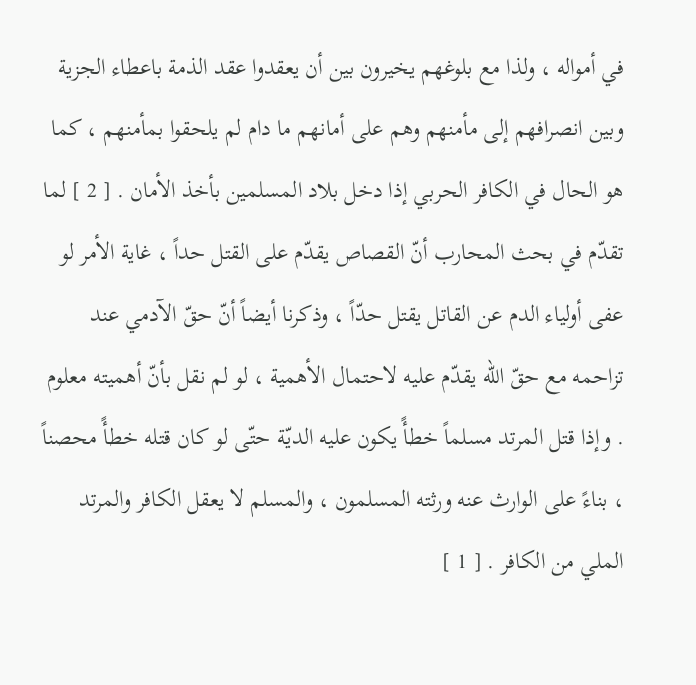في أمواله ، ولذا مع بلوغهم يخيرون بين أن يعقدوا عقد الذمة باعطاء الجزية وبين انصرافهم إلى مأمنهم وهم على أمانهم ما دام لم يلحقوا بمأمنهم ، كما هو الحال في الكافر الحربي إذا دخل بلاد المسلمين بأخذ الأمان . [ 2 ] لما تقدّم في بحث المحارب أنّ القصاص يقدّم على القتل حداً ، غاية الأمر لو عفى أولياء الدم عن القاتل يقتل حدّاً ، وذكرنا أيضاً أنّ حقّ الآدمي عند تزاحمه مع حقّ الله يقدّم عليه لاحتمال الأهمية ، لو لم نقل بأنّ أهميته معلوم . وإذا قتل المرتد مسلماً خطأً يكون عليه الديّة حتّى لو كان قتله خطأً محصناً ، بناءً على الوارث عنه ورثته المسلمون ، والمسلم لا يعقل الكافر والمرتد الملي من الكافر . [ 1 ]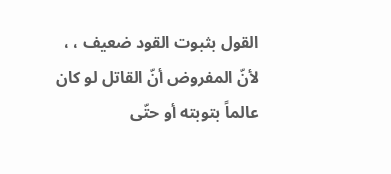القول بثبوت القود ضعيف ، ، لأنّ المفروض أنّ القاتل لو كان عالماً بتوبته أو حتّى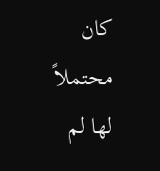كان محتملاً لها لم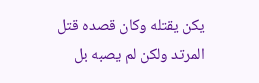يكن يقتله وكان قصده قتل المرتد ولكن لم يصبه بل